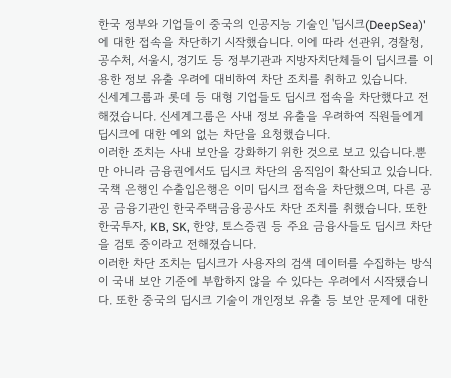한국 정부와 기업들이 중국의 인공지능 기술인 '딥시크(DeepSea)'에 대한 접속을 차단하기 시작했습니다. 이에 따라 선관위, 경찰청, 공수처, 서울시, 경기도 등 정부기관과 지방자치단체들이 딥시크를 이용한 정보 유출 우려에 대비하여 차단 조치를 취하고 있습니다.
신세계그룹과 롯데 등 대형 기업들도 딥시크 접속을 차단했다고 전해졌습니다. 신세계그룹은 사내 정보 유출을 우려하여 직원들에게 딥시크에 대한 예외 없는 차단을 요청했습니다.
이러한 조치는 사내 보안을 강화하기 위한 것으로 보고 있습니다.뿐만 아니라 금융권에서도 딥시크 차단의 움직임이 확산되고 있습니다.
국책 은행인 수출입은행은 이미 딥시크 접속을 차단했으며, 다른 공공 금융기관인 한국주택금융공사도 차단 조치를 취했습니다. 또한 한국투자, KB, SK, 한양, 토스증권 등 주요 금융사들도 딥시크 차단을 검토 중이라고 전해졌습니다.
이러한 차단 조치는 딥시크가 사용자의 검색 데이터를 수집하는 방식이 국내 보안 기준에 부합하지 않을 수 있다는 우려에서 시작됐습니다. 또한 중국의 딥시크 기술이 개인정보 유출 등 보안 문제에 대한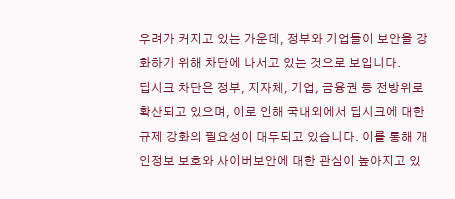우려가 커지고 있는 가운데, 정부와 기업들이 보안을 강화하기 위해 차단에 나서고 있는 것으로 보입니다.
딥시크 차단은 정부, 지자체, 기업, 금융권 등 전방위로 확산되고 있으며, 이로 인해 국내외에서 딥시크에 대한 규제 강화의 필요성이 대두되고 있습니다. 이를 통해 개인정보 보호와 사이버보안에 대한 관심이 높아지고 있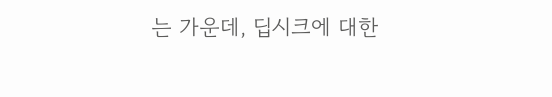는 가운데, 딥시크에 대한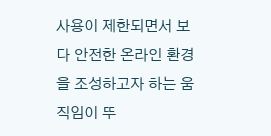사용이 제한되면서 보다 안전한 온라인 환경을 조성하고자 하는 움직임이 뚜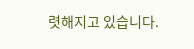렷해지고 있습니다.